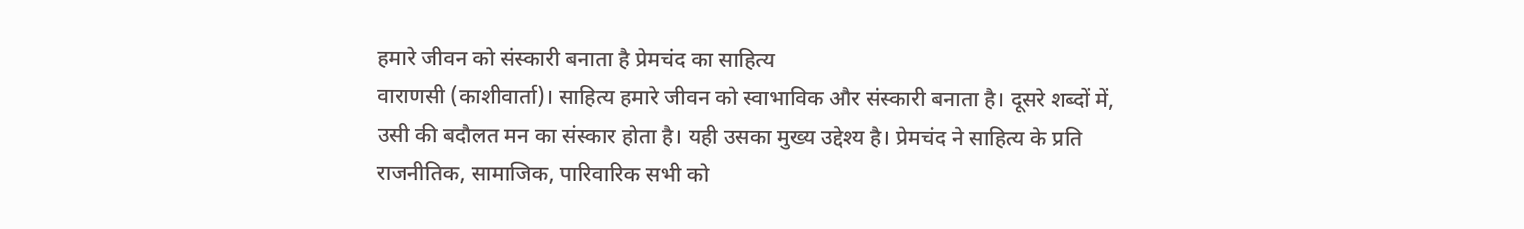हमारे जीवन को संस्कारी बनाता है प्रेमचंद का साहित्य
वाराणसी (काशीवार्ता)। साहित्य हमारे जीवन को स्वाभाविक और संस्कारी बनाता है। दूसरे शब्दों में, उसी की बदौलत मन का संस्कार होता है। यही उसका मुख्य उद्देश्य है। प्रेमचंद ने साहित्य के प्रति राजनीतिक, सामाजिक, पारिवारिक सभी को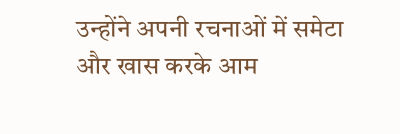उन्होंने अपनी रचनाओं में समेटा और खास करके आम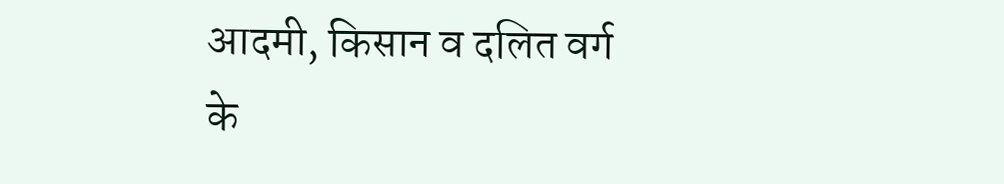आदमी, किसान व दलित वर्ग के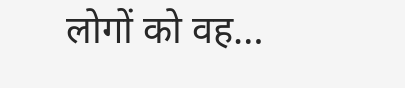लोगों को वह…